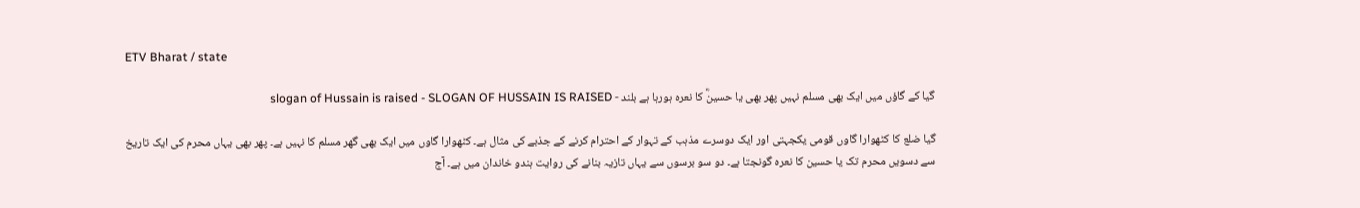ETV Bharat / state

گیا کے گاؤں میں ایک بھی مسلم نہیں پھر بھی یا حسینؓ کا نعرہ ہورہا ہے بلند - slogan of Hussain is raised - SLOGAN OF HUSSAIN IS RAISED

گیا ضلع کا کٹھوارا گاوں قومی یکجہتی اور ایک دوسرے مذہب کے تہوار کے احترام کرنے کے جذبے کی مثال ہے۔ کٹھوارا گاوں میں ایک بھی گھر مسلم کا نہیں ہے۔ پھر بھی یہاں محرم کی ایک تاریخ سے دسویں محرم تک یا حسین کا نعرہ گونجتا ہے۔ دو سو برسوں سے یہاں تازیہ بنانے کی روایت ہندو خاندان میں ہے۔ آج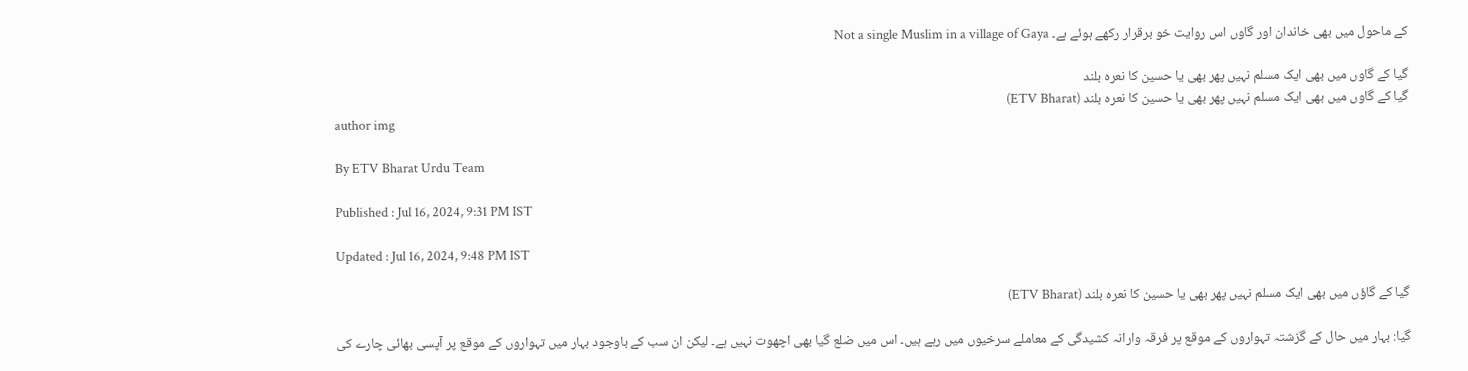کے ماحول میں بھی خاندان اور گاوں اس روایت خو برقرار رکھے ہوئے ہے۔ Not a single Muslim in a village of Gaya

گیا کے گاوں میں بھی ایک مسلم نہیں پھر بھی یا حسین کا نعرہ بلند
گیا کے گاوں میں بھی ایک مسلم نہیں پھر بھی یا حسین کا نعرہ بلند (ETV Bharat)
author img

By ETV Bharat Urdu Team

Published : Jul 16, 2024, 9:31 PM IST

Updated : Jul 16, 2024, 9:48 PM IST

گیا کے گاؤں میں بھی ایک مسلم نہیں پھر بھی یا حسین کا نعرہ بلند (ETV Bharat)

گیا: بہار میں حال کے گزشتہ تہواروں کے موقع پر فرقہ وارانہ کشیدگی کے معاملے سرخیوں میں رہے ہیں۔ اس میں ضلع گیا بھی اچھوت نہیں ہے۔ لیکن ان سب کے باوجود بہار میں تہواروں کے موقع پر آپسی بھائی چارے کی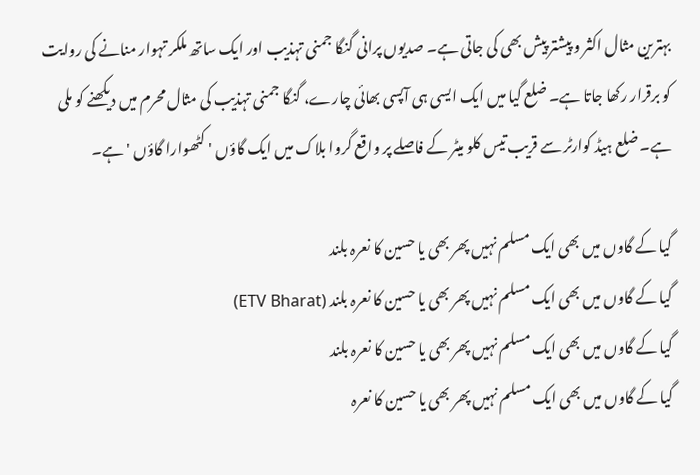بہترین مثال اکثر و پیشتر پیش بھی کی جاتی ہے۔ صدیوں پرانی گنگا جمنی تہذیب اور ایک ساتھ ملکر تہوار منانے کی روایت کو برقرار رکھا جاتا ہے۔ ضلع گیا میں ایک ایسی ہی آپسی بھائی چارے، گنگا جمنی تہذیب کی مثال محرم میں دیکھنے کو ملی ہے۔ ضلع ہیڈ کوارٹر سے قریب تیس کلو میٹر کے فاصلے پر واقع گروا بلاک میں ایک گاؤں ' کٹھوارا گاؤں ' ہے۔

گیا کے گاوں میں بھی ایک مسلم نہیں پھر بھی یا حسین کا نعرہ بلند
گیا کے گاوں میں بھی ایک مسلم نہیں پھر بھی یا حسین کا نعرہ بلند (ETV Bharat)
گیا کے گاوں میں بھی ایک مسلم نہیں پھر بھی یا حسین کا نعرہ بلند
گیا کے گاوں میں بھی ایک مسلم نہیں پھر بھی یا حسین کا نعرہ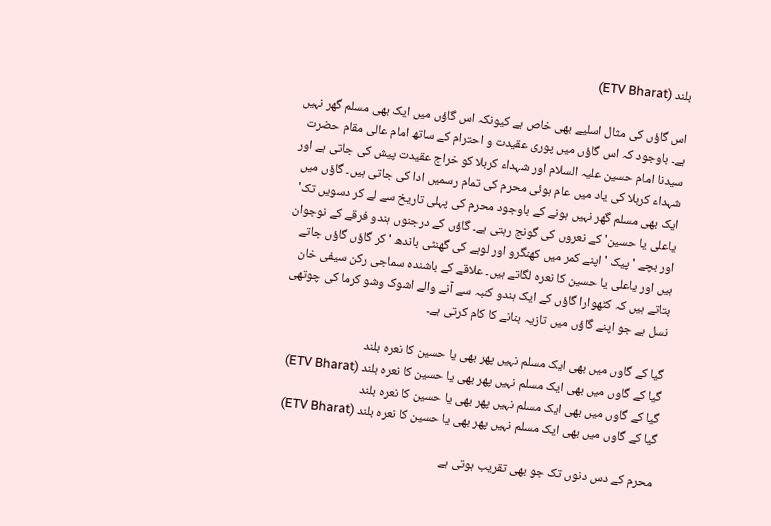بلند (ETV Bharat)

اس گاؤں کی مثال اسلیے بھی خاص ہے کیونکہ اس گاؤں میں ایک بھی مسلم گھر نہیں ہے۔ باوجود کہ اس گاؤں میں پوری عقیدت و احترام کے ساتھ امام عالی مقام حضرت سیدنا امام حسین علیہ السلام اور شہداء کربلا کو خراج عقیدت پیش کی جاتی ہے اور شہداء کربلا کی یاد میں عام ہوئی محرم کی تمام رسمیں ادا کی جاتی ہیں۔ گاؤں میں ایک بھی مسلم گھر نہیں ہونے کے باوجود محرم کی پہلی تاریخ سے لے کر دسویں تک' یاعلی یا حسین' کے نعروں کی گونج رہتی ہے۔ گاؤں کے درجنوں ہندو فرقے کے نوجوان اور بچے ' پیک ' اپنے کمر میں کھنگرو اور لوہے کی گھنٹی باندھ ' کر گاؤں گاؤں جاتے ہیں اور یاعلی یا حسین کا نعرہ لگاتے ہیں۔ علاقے کے باشندہ سماجی رکن سیفی خان بتاتے ہیں کہ کٹهوارا گاؤں کے ایک ہندو کنبہ سے آنے والے اشوک وشو کرما کی چوتھی نسل ہے جو اپنے گاؤں میں تازیہ بنانے کا کام کرتی ہے۔

گیا کے گاوں میں بھی ایک مسلم نہیں پھر بھی یا حسین کا نعرہ بلند
گیا کے گاوں میں بھی ایک مسلم نہیں پھر بھی یا حسین کا نعرہ بلند (ETV Bharat)
گیا کے گاوں میں بھی ایک مسلم نہیں پھر بھی یا حسین کا نعرہ بلند
گیا کے گاوں میں بھی ایک مسلم نہیں پھر بھی یا حسین کا نعرہ بلند (ETV Bharat)

محرم کے دس دنوں تک جو بھی تقریب ہوتی ہے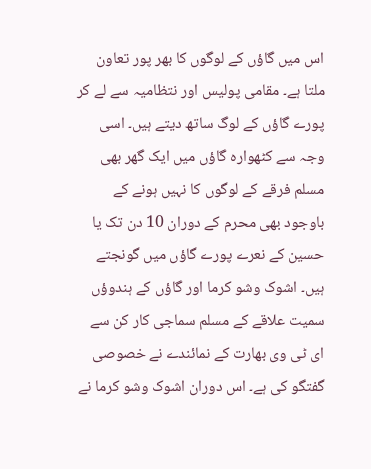اس میں گاؤں کے لوگوں کا بھر پور تعاون ملتا ہے۔ مقامی پولیس اور نتظامیہ سے لے کر پورے گاؤں کے لوگ ساتھ دیتے ہیں۔ اسی وجہ سے کٹھوارہ گاؤں میں ایک گھر بھی مسلم فرقے کے لوگوں کا نہیں ہونے کے باوجود بھی محرم کے دوران 10 دن تک یا حسین کے نعرے پورے گاؤں میں گونجتے ہیں۔ اشوک وشو کرما اور گاؤں کے ہندوؤں سمیت علاقے کے مسلم سماجی کار کن سے ای ٹی وی بھارت کے نمائندے نے خصوصی گفتگو کی ہے۔ اس دوران اشوک وشو کرما نے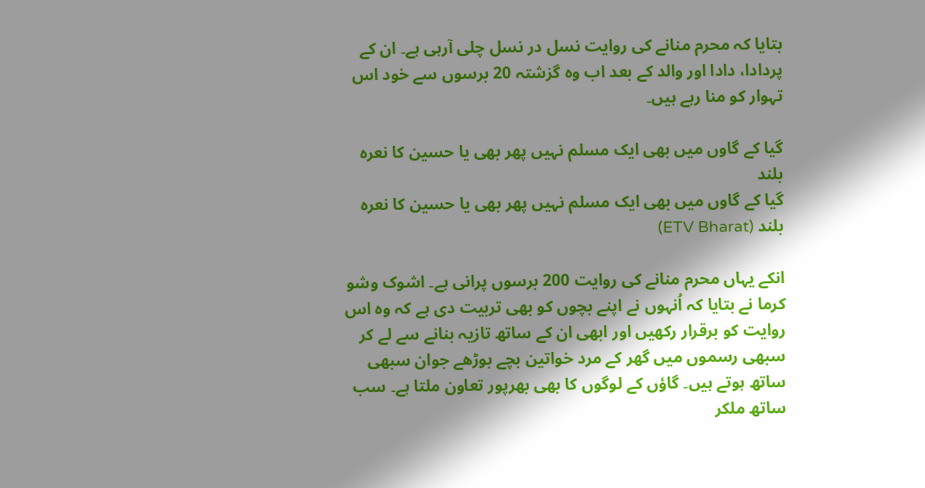بتایا کہ محرم منانے کی روایت نسل در نسل چلی آرہی ہے۔ ان کے پردادا، دادا اور والد کے بعد اب وہ گزشتہ 20 برسوں سے خود اس تہوار کو منا رہے ہیں۔

گیا کے گاوں میں بھی ایک مسلم نہیں پھر بھی یا حسین کا نعرہ بلند
گیا کے گاوں میں بھی ایک مسلم نہیں پھر بھی یا حسین کا نعرہ بلند (ETV Bharat)

انکے یہاں محرم منانے کی روایت 200 برسوں پرانی ہے۔ اشوک وشو کرما نے بتایا کہ اُنہوں نے اپنے بچوں کو بھی تربیت دی ہے کہ وہ اس روایت کو برقرار رکھیں اور ابھی ان کے ساتھ تازیہ بنانے سے لے کر سبھی رسموں میں گھر کے مرد خواتین بچے بوڑھے جوان سبھی ساتھ ہوتے ہیں۔ گاؤں کے لوگوں کا بھی بھرپور تعاون ملتا ہے۔ سب ساتھ ملکر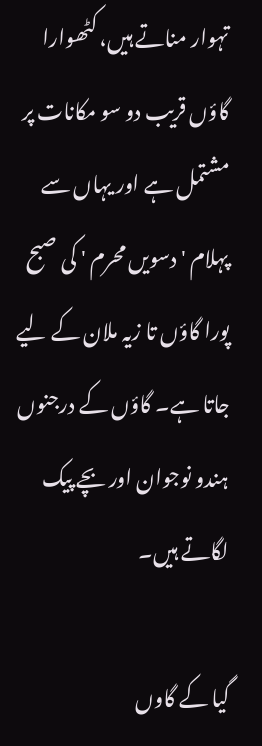تہوار مناتے ہیں، کٹھوارا گاؤں قریب دو سو مکانات پر مشتمل ہے اور یہاں سے پہلام ' دسویں محرم ' کی صبح پورا گاؤں تا زیہ ملان کے لیے جاتا ہے۔ گاؤں کے درجنوں ہندو نوجوان اور بچے پیک لگاتے ہیں۔

گیا کے گاوں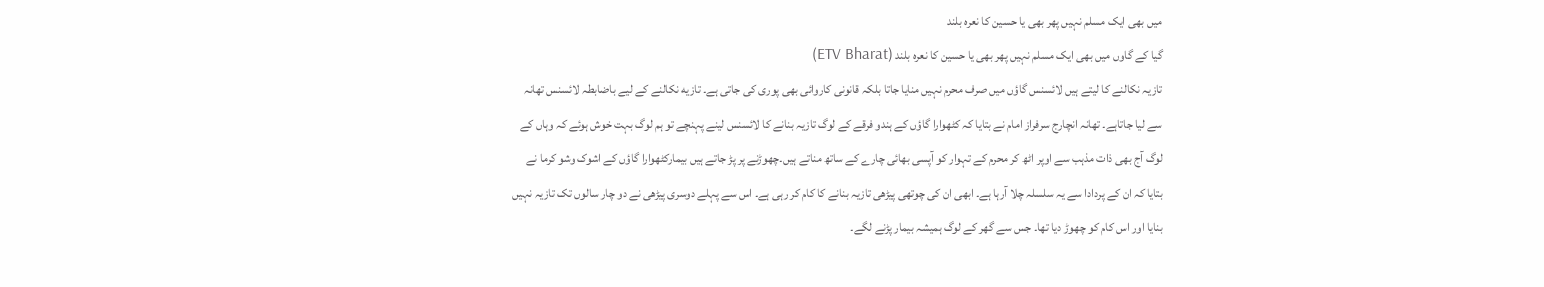میں بھی ایک مسلم نہیں پھر بھی یا حسین کا نعرہ بلند
گیا کے گاوں میں بھی ایک مسلم نہیں پھر بھی یا حسین کا نعرہ بلند (ETV Bharat)
تازیہ نکالنے کا لیتے ہیں لائسنس گاؤں میں صرف محرم نہیں منایا جاتا بلکہ قانونی کاروائی بھی پوری کی جاتی ہے۔ تازیه نکالنے کے لیے باضابطہ لائسنس تھانہ سے لیا جاتاہے۔ تھانہ انچارج سرفراز امام نے بتایا کہ کٹھوارا گاؤں کے ہندو فرقے کے لوگ تازیہ بنانے کا لائسنس لینے پہنچے تو ہم لوگ بہت خوش ہوئے کہ وہاں کے لوگ آج بھی ذات مذہب سے اوپر اٹھ کر محرم کے تہوار کو آپسی بھائی چارے کے ساتھ مناتے ہیں۔چھوڑنے پر پڑ جاتے ہیں بیمارکٹھوارا گاؤں کے اشوک وشو کرما نے بتایا کہ ان کے پردادا سے یہ سلسلہ چلا آرہا ہے۔ ابھی ان کی چوتھی پیڑھی تازیہ بنانے کا کام کر رہی ہے۔ اس سے پہلے دوسری پیڑھی نے دو چار سالوں تک تازیہ نہیں بنایا اور اس کام کو چھوڑ دیا تھا۔ جس سے گھر کے لوگ ہمیشہ بیمار پڑنے لگے۔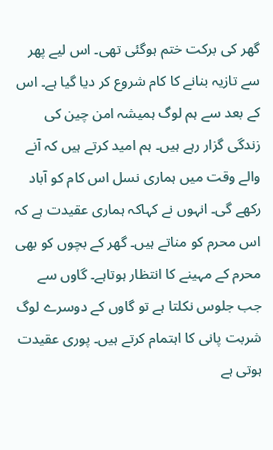گھر کی برکت ختم ہوگئی تھی۔ اس لیے پھر سے تازیہ بنانے کا کام شروع کر دیا گیا ہے۔ اس کے بعد سے ہم لوگ ہمیشہ امن چین کی زندگی گزار رہے ہیں۔ ہم امید کرتے ہیں کہ آنے والے وقت میں ہماری نسل اس کام کو آباد رکھے گی۔ انہوں نے کہاکہ ہماری عقیدت ہے کہ اس محرم کو مناتے ہیں۔ گھر کے بچوں کو بھی محرم کے مہینے کا انتظار ہوتاہے۔ گاوں سے جب جلوس نکلتا ہے تو گاوں کے دوسرے لوگ شربت پانی کا اہتمام کرتے ہیں۔ پوری عقیدت ہوتی ہے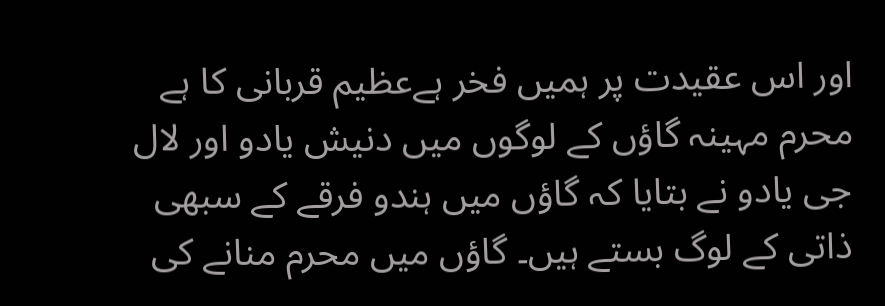اور اس عقیدت پر ہمیں فخر ہےعظیم قربانی کا ہے محرم مہینہ گاؤں کے لوگوں میں دنیش یادو اور لال جی یادو نے بتایا کہ گاؤں میں ہندو فرقے کے سبھی ذاتی کے لوگ بستے ہیں۔ گاؤں میں محرم منانے کی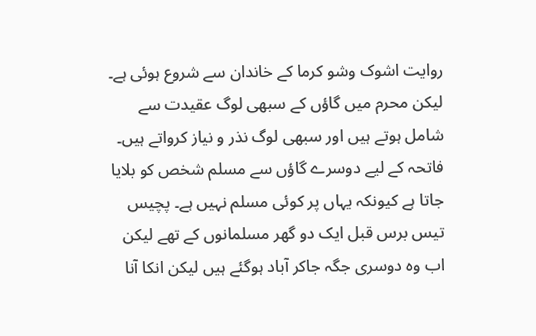روایت اشوک وشو کرما کے خاندان سے شروع ہوئی ہے۔ لیکن محرم میں گاؤں کے سبھی لوگ عقیدت سے شامل ہوتے ہیں اور سبھی لوگ نذر و نیاز کرواتے ہیں۔ فاتحہ کے لیے دوسرے گاؤں سے مسلم شخص کو بلایا جاتا ہے کیونکہ یہاں پر کوئی مسلم نہیں ہے۔ پچیس تیس برس قبل ایک دو گھر مسلمانوں کے تھے لیکن اب وہ دوسری جگہ جاکر آباد ہوگئے ہیں لیکن انکا آنا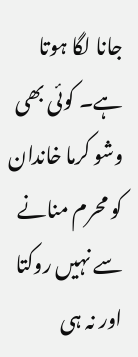جانا لگا ہوتا ہے۔ کوئی بھی وشو کرما خاندان کو محرم منانے سے نہیں روکتا اور نہ ہی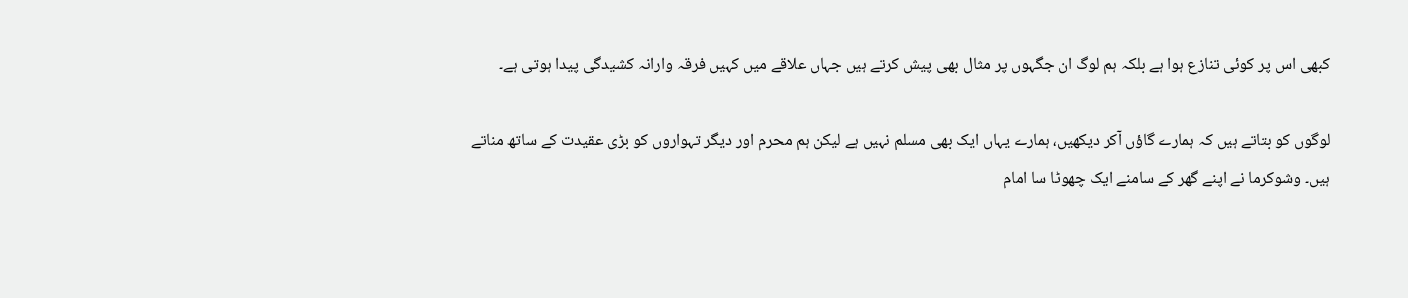کبھی اس پر کوئی تنازع ہوا ہے بلکہ ہم لوگ ان جگہوں پر مثال بھی پیش کرتے ہیں جہاں علاقے میں کہیں فرقہ وارانہ کشیدگی پیدا ہوتی ہے۔

لوگوں کو بتاتے ہیں کہ ہمارے گاؤں آکر دیکھیں، ہمارے یہاں ایک بھی مسلم نہیں ہے لیکن ہم محرم اور دیگر تہواروں کو بڑی عقیدت کے ساتھ مناتے ہیں۔ وشوکرما نے اپنے گھر کے سامنے ایک چھوٹا سا امام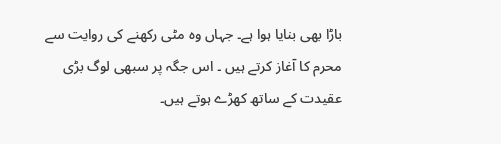باڑا بھی بنایا ہوا ہے۔ جہاں وہ مٹی رکھنے کی روایت سے محرم کا آغاز کرتے ہیں ۔ اس جگہ پر سبھی لوگ بڑی عقیدت کے ساتھ کھڑے ہوتے ہیں۔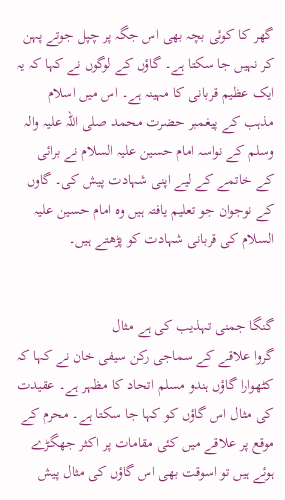گھر کا کوئی بچہ بھی اس جگہ پر چپل جوتے پہن کر نہیں جا سکتا ہے۔ گاؤں کے لوگوں نے کہا کہ یہ ایک عظیم قربانی کا مہینہ ہے۔ اس میں اسلام مذہب کے پیغمبر حضرت محمد صلی اللہ علیہ والہ وسلم کے نواسہ امام حسین علیہ السلام نے برائی کے خاتمے کے لیے اپنی شہادت پیش کی۔ گاوں کے نوجوان جو تعلیم یافتہ ہیں وہ امام حسین علیہ السلام کی قربانی شہادت کو پڑھتے ہیں۔


گنگا جمنی تہذیب کی ہے مثال
گروا علاقے کے سماجی رکن سیفی خان نے کہا کہ کٹھوارا گاؤں ہندو مسلم اتحاد کا مظہر ہے۔ عقیدت کی مثال اس گاؤں کو کہا جا سکتا ہے۔ محرم کے موقع پر علاقے میں کئی مقامات پر اکثر جھگڑے ہوئے ہیں تو اسوقت بھی اس گاؤں کی مثال پیش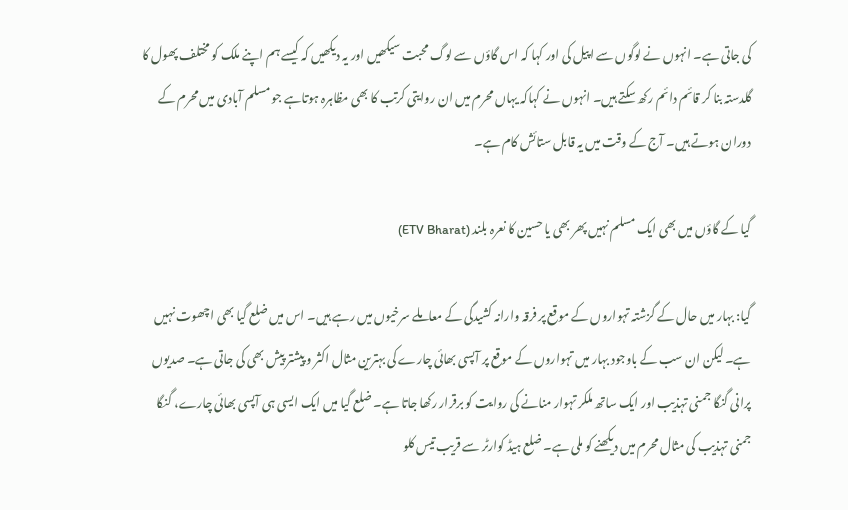کی جاتی ہے۔ انہوں نے لوگوں سے اپیل کی اور کہا کہ اس گاؤں سے لوگ محبت سیکھیں اور یہ دیکھیں کہ کیسے ہم اپنے ملک کو مختلف پھول کا گلدستہ بنا کر قائم دائم رکھ سکتے ہیں۔ انہوں نے کہاکہ یہاں محرم میں ان روایتی کرتب کا بھی مظاہرہ ہوتاہے جو مسلم آبادی میں محرم کے دوران ہوتے ہیں۔ آج کے وقت میں یہ قابل ستائش کام ہے۔

گیا کے گاؤں میں بھی ایک مسلم نہیں پھر بھی یا حسین کا نعرہ بلند (ETV Bharat)

گیا: بہار میں حال کے گزشتہ تہواروں کے موقع پر فرقہ وارانہ کشیدگی کے معاملے سرخیوں میں رہے ہیں۔ اس میں ضلع گیا بھی اچھوت نہیں ہے۔ لیکن ان سب کے باوجود بہار میں تہواروں کے موقع پر آپسی بھائی چارے کی بہترین مثال اکثر و پیشتر پیش بھی کی جاتی ہے۔ صدیوں پرانی گنگا جمنی تہذیب اور ایک ساتھ ملکر تہوار منانے کی روایت کو برقرار رکھا جاتا ہے۔ ضلع گیا میں ایک ایسی ہی آپسی بھائی چارے، گنگا جمنی تہذیب کی مثال محرم میں دیکھنے کو ملی ہے۔ ضلع ہیڈ کوارٹر سے قریب تیس کلو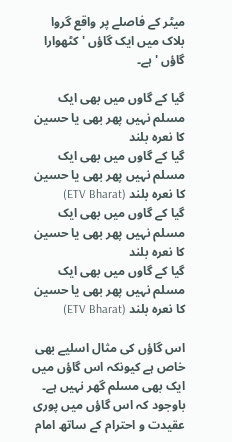میٹر کے فاصلے پر واقع گروا بلاک میں ایک گاؤں ' کٹھوارا گاؤں ' ہے۔

گیا کے گاوں میں بھی ایک مسلم نہیں پھر بھی یا حسین کا نعرہ بلند
گیا کے گاوں میں بھی ایک مسلم نہیں پھر بھی یا حسین کا نعرہ بلند (ETV Bharat)
گیا کے گاوں میں بھی ایک مسلم نہیں پھر بھی یا حسین کا نعرہ بلند
گیا کے گاوں میں بھی ایک مسلم نہیں پھر بھی یا حسین کا نعرہ بلند (ETV Bharat)

اس گاؤں کی مثال اسلیے بھی خاص ہے کیونکہ اس گاؤں میں ایک بھی مسلم گھر نہیں ہے۔ باوجود کہ اس گاؤں میں پوری عقیدت و احترام کے ساتھ امام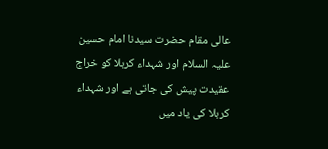عالی مقام حضرت سیدنا امام حسین علیہ السلام اور شہداء کربلا کو خراج عقیدت پیش کی جاتی ہے اور شہداء کربلا کی یاد میں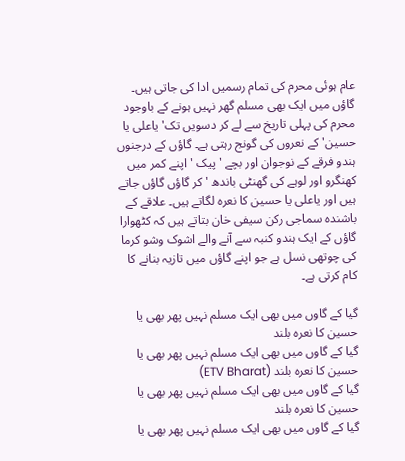عام ہوئی محرم کی تمام رسمیں ادا کی جاتی ہیں۔ گاؤں میں ایک بھی مسلم گھر نہیں ہونے کے باوجود محرم کی پہلی تاریخ سے لے کر دسویں تک' یاعلی یا حسین' کے نعروں کی گونج رہتی ہے۔ گاؤں کے درجنوں ہندو فرقے کے نوجوان اور بچے ' پیک ' اپنے کمر میں کھنگرو اور لوہے کی گھنٹی باندھ ' کر گاؤں گاؤں جاتے ہیں اور یاعلی یا حسین کا نعرہ لگاتے ہیں۔ علاقے کے باشندہ سماجی رکن سیفی خان بتاتے ہیں کہ کٹهوارا گاؤں کے ایک ہندو کنبہ سے آنے والے اشوک وشو کرما کی چوتھی نسل ہے جو اپنے گاؤں میں تازیہ بنانے کا کام کرتی ہے۔

گیا کے گاوں میں بھی ایک مسلم نہیں پھر بھی یا حسین کا نعرہ بلند
گیا کے گاوں میں بھی ایک مسلم نہیں پھر بھی یا حسین کا نعرہ بلند (ETV Bharat)
گیا کے گاوں میں بھی ایک مسلم نہیں پھر بھی یا حسین کا نعرہ بلند
گیا کے گاوں میں بھی ایک مسلم نہیں پھر بھی یا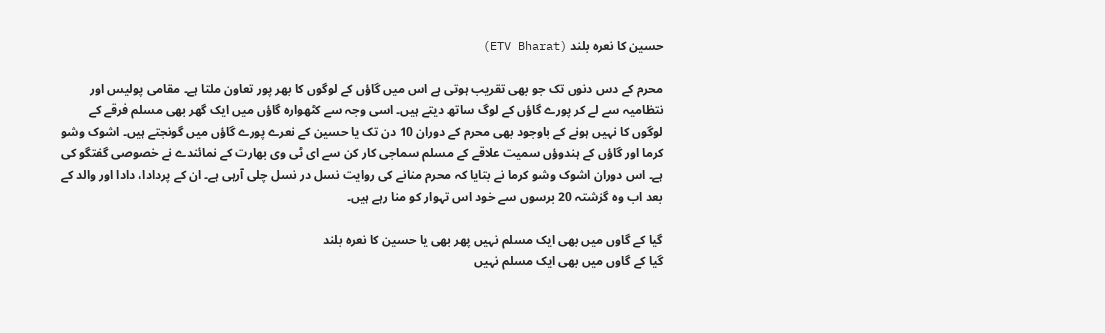حسین کا نعرہ بلند (ETV Bharat)

محرم کے دس دنوں تک جو بھی تقریب ہوتی ہے اس میں گاؤں کے لوگوں کا بھر پور تعاون ملتا ہے۔ مقامی پولیس اور نتظامیہ سے لے کر پورے گاؤں کے لوگ ساتھ دیتے ہیں۔ اسی وجہ سے کٹھوارہ گاؤں میں ایک گھر بھی مسلم فرقے کے لوگوں کا نہیں ہونے کے باوجود بھی محرم کے دوران 10 دن تک یا حسین کے نعرے پورے گاؤں میں گونجتے ہیں۔ اشوک وشو کرما اور گاؤں کے ہندوؤں سمیت علاقے کے مسلم سماجی کار کن سے ای ٹی وی بھارت کے نمائندے نے خصوصی گفتگو کی ہے۔ اس دوران اشوک وشو کرما نے بتایا کہ محرم منانے کی روایت نسل در نسل چلی آرہی ہے۔ ان کے پردادا، دادا اور والد کے بعد اب وہ گزشتہ 20 برسوں سے خود اس تہوار کو منا رہے ہیں۔

گیا کے گاوں میں بھی ایک مسلم نہیں پھر بھی یا حسین کا نعرہ بلند
گیا کے گاوں میں بھی ایک مسلم نہیں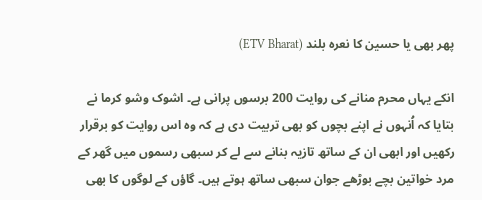پھر بھی یا حسین کا نعرہ بلند (ETV Bharat)

انکے یہاں محرم منانے کی روایت 200 برسوں پرانی ہے۔ اشوک وشو کرما نے بتایا کہ اُنہوں نے اپنے بچوں کو بھی تربیت دی ہے کہ وہ اس روایت کو برقرار رکھیں اور ابھی ان کے ساتھ تازیہ بنانے سے لے کر سبھی رسموں میں گھر کے مرد خواتین بچے بوڑھے جوان سبھی ساتھ ہوتے ہیں۔ گاؤں کے لوگوں کا بھی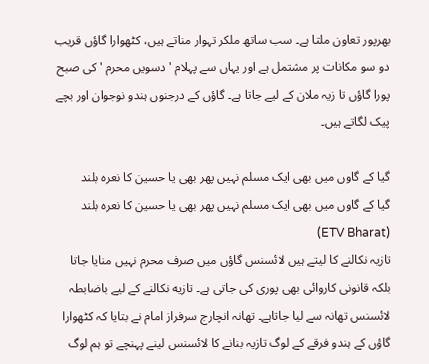بھرپور تعاون ملتا ہے۔ سب ساتھ ملکر تہوار مناتے ہیں، کٹھوارا گاؤں قریب دو سو مکانات پر مشتمل ہے اور یہاں سے پہلام ' دسویں محرم ' کی صبح پورا گاؤں تا زیہ ملان کے لیے جاتا ہے۔ گاؤں کے درجنوں ہندو نوجوان اور بچے پیک لگاتے ہیں۔

گیا کے گاوں میں بھی ایک مسلم نہیں پھر بھی یا حسین کا نعرہ بلند
گیا کے گاوں میں بھی ایک مسلم نہیں پھر بھی یا حسین کا نعرہ بلند (ETV Bharat)
تازیہ نکالنے کا لیتے ہیں لائسنس گاؤں میں صرف محرم نہیں منایا جاتا بلکہ قانونی کاروائی بھی پوری کی جاتی ہے۔ تازیه نکالنے کے لیے باضابطہ لائسنس تھانہ سے لیا جاتاہے۔ تھانہ انچارج سرفراز امام نے بتایا کہ کٹھوارا گاؤں کے ہندو فرقے کے لوگ تازیہ بنانے کا لائسنس لینے پہنچے تو ہم لوگ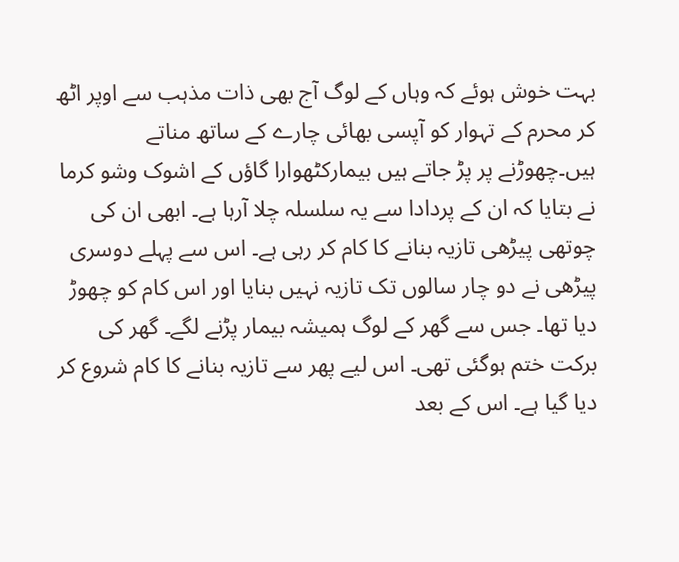بہت خوش ہوئے کہ وہاں کے لوگ آج بھی ذات مذہب سے اوپر اٹھ کر محرم کے تہوار کو آپسی بھائی چارے کے ساتھ مناتے ہیں۔چھوڑنے پر پڑ جاتے ہیں بیمارکٹھوارا گاؤں کے اشوک وشو کرما نے بتایا کہ ان کے پردادا سے یہ سلسلہ چلا آرہا ہے۔ ابھی ان کی چوتھی پیڑھی تازیہ بنانے کا کام کر رہی ہے۔ اس سے پہلے دوسری پیڑھی نے دو چار سالوں تک تازیہ نہیں بنایا اور اس کام کو چھوڑ دیا تھا۔ جس سے گھر کے لوگ ہمیشہ بیمار پڑنے لگے۔ گھر کی برکت ختم ہوگئی تھی۔ اس لیے پھر سے تازیہ بنانے کا کام شروع کر دیا گیا ہے۔ اس کے بعد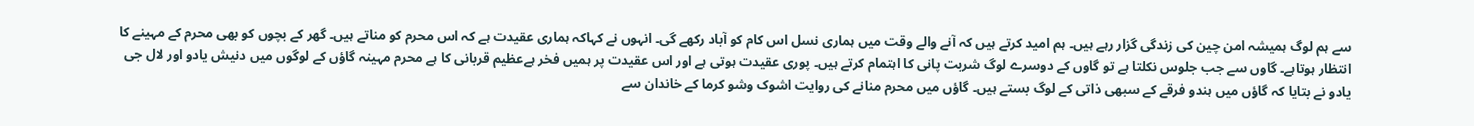سے ہم لوگ ہمیشہ امن چین کی زندگی گزار رہے ہیں۔ ہم امید کرتے ہیں کہ آنے والے وقت میں ہماری نسل اس کام کو آباد رکھے گی۔ انہوں نے کہاکہ ہماری عقیدت ہے کہ اس محرم کو مناتے ہیں۔ گھر کے بچوں کو بھی محرم کے مہینے کا انتظار ہوتاہے۔ گاوں سے جب جلوس نکلتا ہے تو گاوں کے دوسرے لوگ شربت پانی کا اہتمام کرتے ہیں۔ پوری عقیدت ہوتی ہے اور اس عقیدت پر ہمیں فخر ہےعظیم قربانی کا ہے محرم مہینہ گاؤں کے لوگوں میں دنیش یادو اور لال جی یادو نے بتایا کہ گاؤں میں ہندو فرقے کے سبھی ذاتی کے لوگ بستے ہیں۔ گاؤں میں محرم منانے کی روایت اشوک وشو کرما کے خاندان سے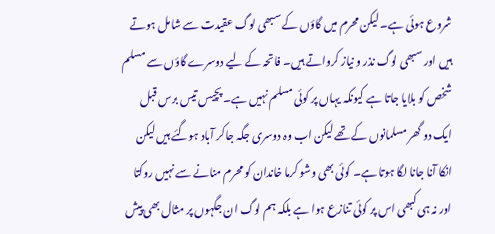شروع ہوئی ہے۔ لیکن محرم میں گاؤں کے سبھی لوگ عقیدت سے شامل ہوتے ہیں اور سبھی لوگ نذر و نیاز کرواتے ہیں۔ فاتحہ کے لیے دوسرے گاؤں سے مسلم شخص کو بلایا جاتا ہے کیونکہ یہاں پر کوئی مسلم نہیں ہے۔ پچیس تیس برس قبل ایک دو گھر مسلمانوں کے تھے لیکن اب وہ دوسری جگہ جاکر آباد ہوگئے ہیں لیکن انکا آنا جانا لگا ہوتا ہے۔ کوئی بھی وشو کرما خاندان کو محرم منانے سے نہیں روکتا اور نہ ہی کبھی اس پر کوئی تنازع ہوا ہے بلکہ ہم لوگ ان جگہوں پر مثال بھی پیش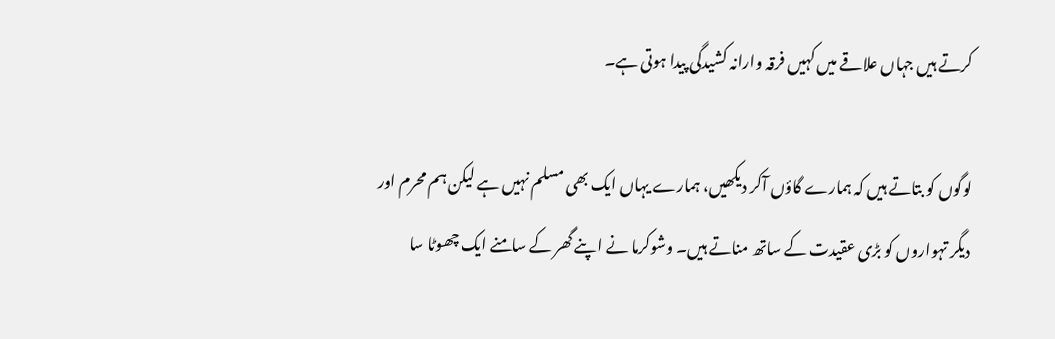کرتے ہیں جہاں علاقے میں کہیں فرقہ وارانہ کشیدگی پیدا ہوتی ہے۔

لوگوں کو بتاتے ہیں کہ ہمارے گاؤں آکر دیکھیں، ہمارے یہاں ایک بھی مسلم نہیں ہے لیکن ہم محرم اور دیگر تہواروں کو بڑی عقیدت کے ساتھ مناتے ہیں۔ وشوکرما نے اپنے گھر کے سامنے ایک چھوٹا سا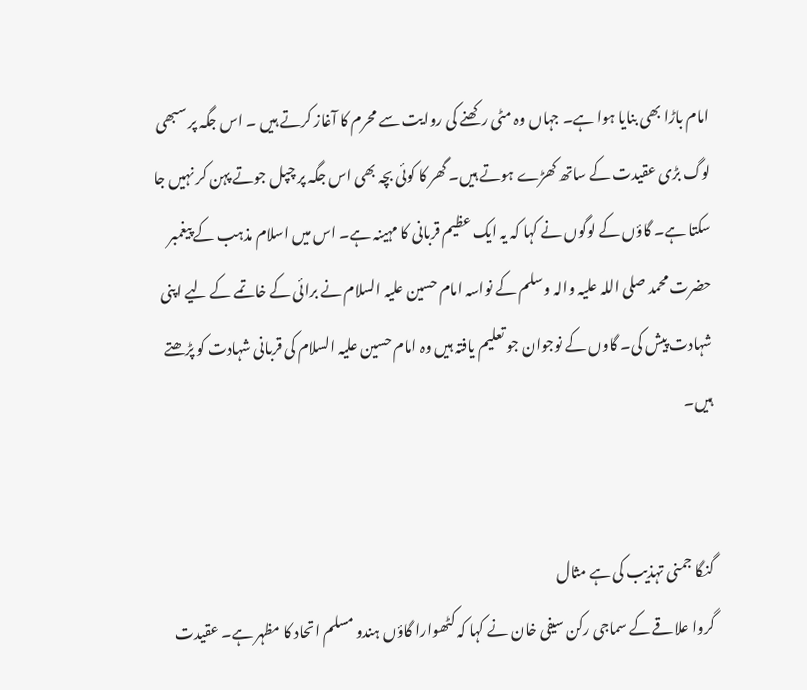امام باڑا بھی بنایا ہوا ہے۔ جہاں وہ مٹی رکھنے کی روایت سے محرم کا آغاز کرتے ہیں ۔ اس جگہ پر سبھی لوگ بڑی عقیدت کے ساتھ کھڑے ہوتے ہیں۔ گھر کا کوئی بچہ بھی اس جگہ پر چپل جوتے پہن کر نہیں جا سکتا ہے۔ گاؤں کے لوگوں نے کہا کہ یہ ایک عظیم قربانی کا مہینہ ہے۔ اس میں اسلام مذہب کے پیغمبر حضرت محمد صلی اللہ علیہ والہ وسلم کے نواسہ امام حسین علیہ السلام نے برائی کے خاتمے کے لیے اپنی شہادت پیش کی۔ گاوں کے نوجوان جو تعلیم یافتہ ہیں وہ امام حسین علیہ السلام کی قربانی شہادت کو پڑھتے ہیں۔


گنگا جمنی تہذیب کی ہے مثال
گروا علاقے کے سماجی رکن سیفی خان نے کہا کہ کٹھوارا گاؤں ہندو مسلم اتحاد کا مظہر ہے۔ عقیدت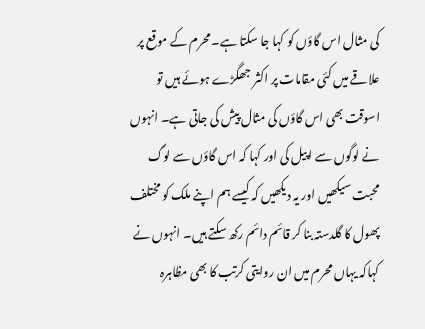کی مثال اس گاؤں کو کہا جا سکتا ہے۔ محرم کے موقع پر علاقے میں کئی مقامات پر اکثر جھگڑے ہوئے ہیں تو اسوقت بھی اس گاؤں کی مثال پیش کی جاتی ہے۔ انہوں نے لوگوں سے اپیل کی اور کہا کہ اس گاؤں سے لوگ محبت سیکھیں اور یہ دیکھیں کہ کیسے ہم اپنے ملک کو مختلف پھول کا گلدستہ بنا کر قائم دائم رکھ سکتے ہیں۔ انہوں نے کہاکہ یہاں محرم میں ان روایتی کرتب کا بھی مظاہرہ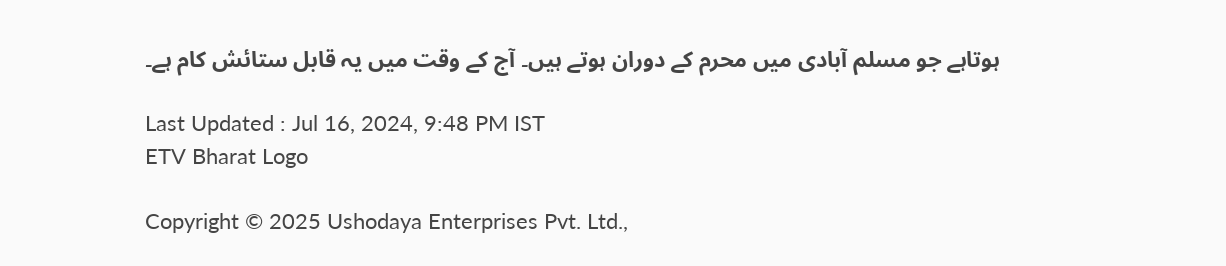ہوتاہے جو مسلم آبادی میں محرم کے دوران ہوتے ہیں۔ آج کے وقت میں یہ قابل ستائش کام ہے۔

Last Updated : Jul 16, 2024, 9:48 PM IST
ETV Bharat Logo

Copyright © 2025 Ushodaya Enterprises Pvt. Ltd.,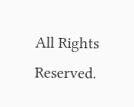All Rights Reserved.